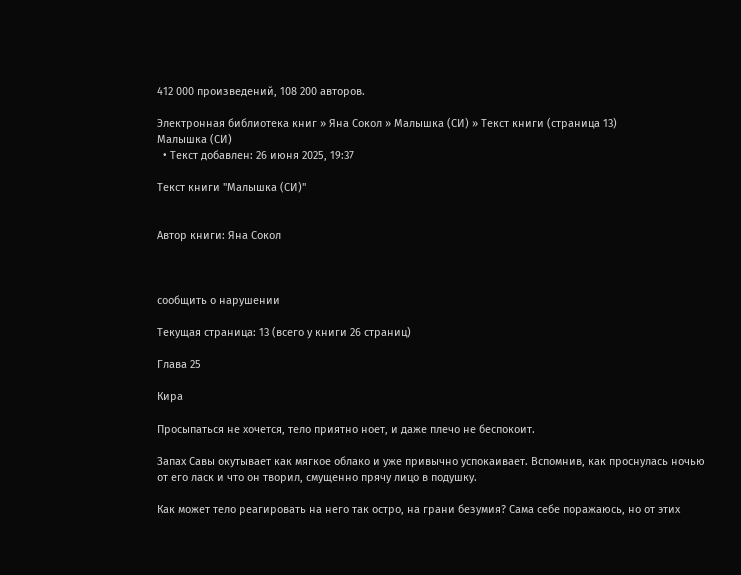412 000 произведений, 108 200 авторов.

Электронная библиотека книг » Яна Сокол » Малышка (СИ) » Текст книги (страница 13)
Малышка (СИ)
  • Текст добавлен: 26 июня 2025, 19:37

Текст книги "Малышка (СИ)"


Автор книги: Яна Сокол



сообщить о нарушении

Текущая страница: 13 (всего у книги 26 страниц)

Глава 25

Кира

Просыпаться не хочется, тело приятно ноет, и даже плечо не беспокоит.

Запах Савы окутывает как мягкое облако и уже привычно успокаивает. Вспомнив, как проснулась ночью от его ласк и что он творил, смущенно прячу лицо в подушку.

Как может тело реагировать на него так остро, на грани безумия? Сама себе поражаюсь, но от этих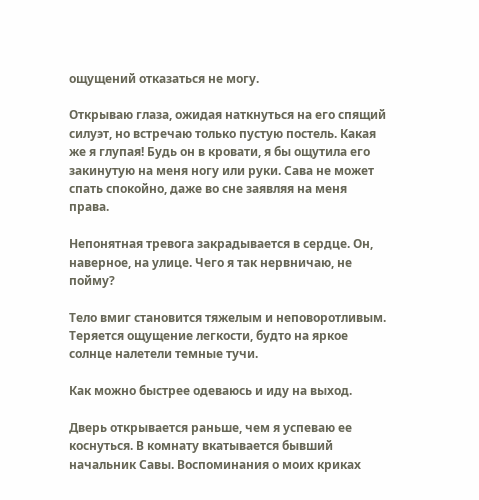ощущений отказаться не могу.

Открываю глаза, ожидая наткнуться на его спящий силуэт, но встречаю только пустую постель. Какая же я глупая! Будь он в кровати, я бы ощутила его закинутую на меня ногу или руки. Сава не может спать спокойно, даже во сне заявляя на меня права.

Непонятная тревога закрадывается в сердце. Он, наверное, на улице. Чего я так нервничаю, не пойму?

Тело вмиг становится тяжелым и неповоротливым. Теряется ощущение легкости, будто на яркое солнце налетели темные тучи.

Как можно быстрее одеваюсь и иду на выход.

Дверь открывается раньше, чем я успеваю ее коснуться. В комнату вкатывается бывший начальник Савы. Воспоминания о моих криках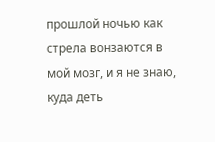прошлой ночью как стрела вонзаются в мой мозг, и я не знаю, куда деть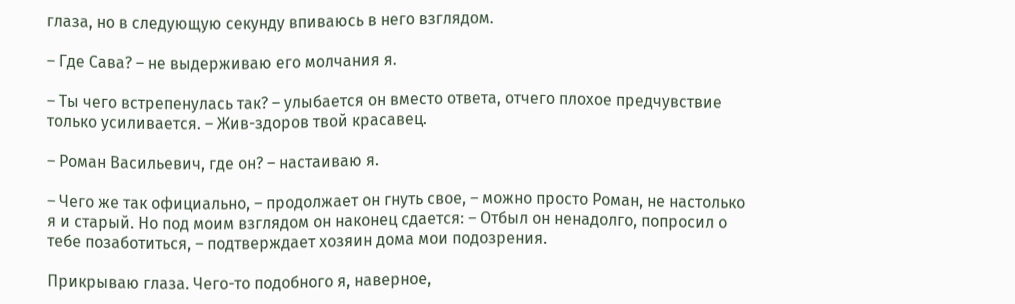глаза, но в следующую секунду впиваюсь в него взглядом.

– Где Сава? – не выдерживаю его молчания я.

– Ты чего встрепенулась так? – улыбается он вместо ответа, отчего плохое предчувствие только усиливается. – Жив-здоров твой красавец.

– Роман Васильевич, где он? – настаиваю я.

– Чего же так официально, – продолжает он гнуть свое, – можно просто Роман, не настолько я и старый. Но под моим взглядом он наконец сдается: – Отбыл он ненадолго, попросил о тебе позаботиться, – подтверждает хозяин дома мои подозрения.

Прикрываю глаза. Чего-то подобного я, наверное,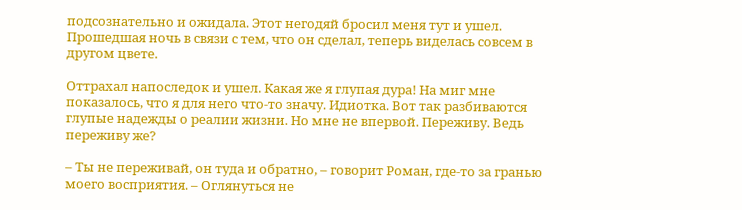подсознательно и ожидала. Этот негодяй бросил меня тут и ушел. Прошедшая ночь в связи с тем, что он сделал, теперь виделась совсем в другом цвете.

Оттрахал напоследок и ушел. Какая же я глупая дура! На миг мне показалось, что я для него что-то значу. Идиотка. Вот так разбиваются глупые надежды о реалии жизни. Но мне не впервой. Переживу. Ведь переживу же?

– Ты не переживай, он туда и обратно, – говорит Роман, где-то за гранью моего восприятия. – Оглянуться не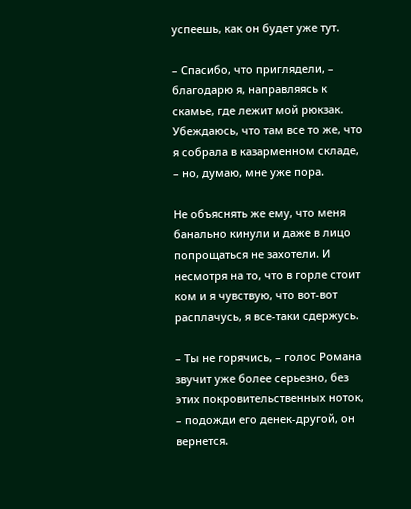успеешь, как он будет уже тут.

– Спасибо, что приглядели, – благодарю я, направляясь к скамье, где лежит мой рюкзак. Убеждаюсь, что там все то же, что я собрала в казарменном складе, – но, думаю, мне уже пора.

Не объяснять же ему, что меня банально кинули и даже в лицо попрощаться не захотели. И несмотря на то, что в горле стоит ком и я чувствую, что вот-вот расплачусь, я все-таки сдержусь.

– Ты не горячись, – голос Романа звучит уже более серьезно, без этих покровительственных ноток, – подожди его денек-другой, он вернется.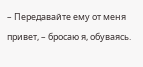– Передавайте ему от меня привет, – бросаю я, обуваясь.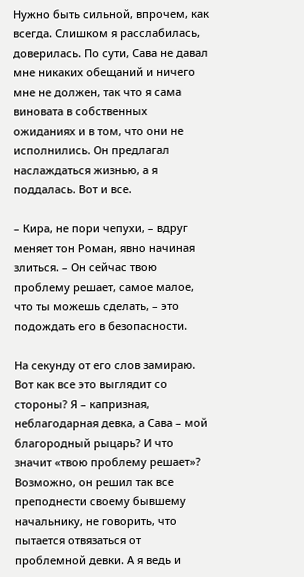Нужно быть сильной, впрочем, как всегда. Слишком я расслабилась, доверилась. По сути, Сава не давал мне никаких обещаний и ничего мне не должен, так что я сама виновата в собственных ожиданиях и в том, что они не исполнились. Он предлагал наслаждаться жизнью, а я поддалась. Вот и все.

– Кира, не пори чепухи, – вдруг меняет тон Роман, явно начиная злиться. – Он сейчас твою проблему решает, самое малое, что ты можешь сделать, – это подождать его в безопасности.

На секунду от его слов замираю. Вот как все это выглядит со стороны? Я – капризная, неблагодарная девка, а Сава – мой благородный рыцарь? И что значит «твою проблему решает»? Возможно, он решил так все преподнести своему бывшему начальнику, не говорить, что пытается отвязаться от проблемной девки. А я ведь и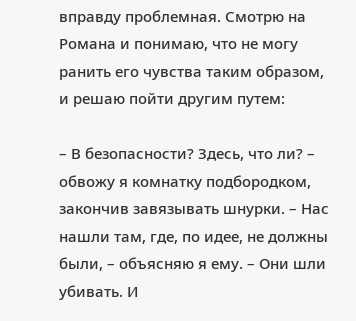вправду проблемная. Смотрю на Романа и понимаю, что не могу ранить его чувства таким образом, и решаю пойти другим путем:

– В безопасности? Здесь, что ли? – обвожу я комнатку подбородком, закончив завязывать шнурки. – Нас нашли там, где, по идее, не должны были, – объясняю я ему. – Они шли убивать. И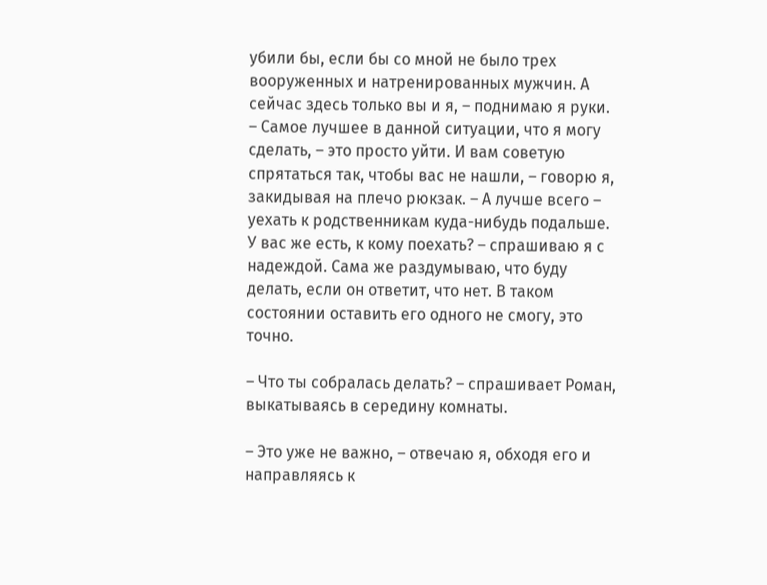убили бы, если бы со мной не было трех вооруженных и натренированных мужчин. А сейчас здесь только вы и я, – поднимаю я руки. – Самое лучшее в данной ситуации, что я могу сделать, – это просто уйти. И вам советую спрятаться так, чтобы вас не нашли, – говорю я, закидывая на плечо рюкзак. – А лучше всего – уехать к родственникам куда-нибудь подальше. У вас же есть, к кому поехать? – спрашиваю я с надеждой. Сама же раздумываю, что буду делать, если он ответит, что нет. В таком состоянии оставить его одного не смогу, это точно.

– Что ты собралась делать? – спрашивает Роман, выкатываясь в середину комнаты.

– Это уже не важно, – отвечаю я, обходя его и направляясь к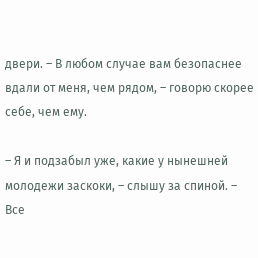двери. – В любом случае вам безопаснее вдали от меня, чем рядом, – говорю скорее себе, чем ему.

– Я и подзабыл уже, какие у нынешней молодежи заскоки, – слышу за спиной. – Все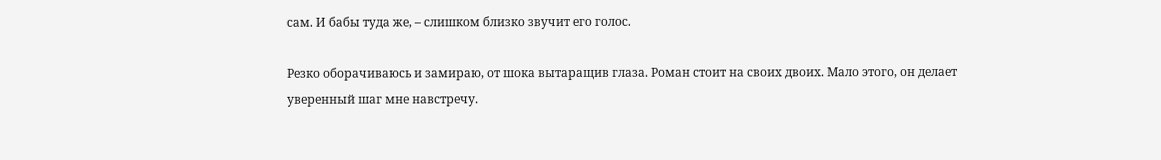сам. И бабы туда же, – слишком близко звучит его голос.

Резко оборачиваюсь и замираю, от шока вытаращив глаза. Роман стоит на своих двоих. Мало этого, он делает уверенный шаг мне навстречу.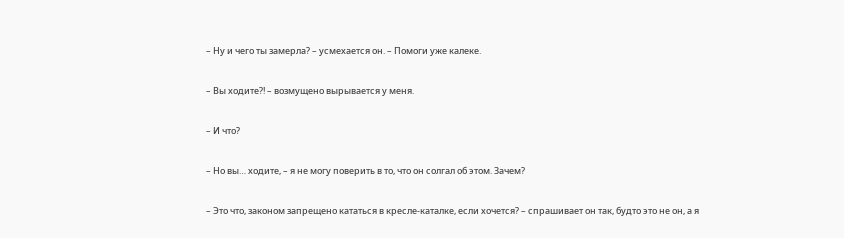– Ну и чего ты замерла? – усмехается он. – Помоги уже калеке.

– Вы ходите?! – возмущено вырывается у меня.

– И что?

– Но вы… ходите, – я не могу поверить в то, что он солгал об этом. Зачем?

– Это что, законом запрещено кататься в кресле-каталке, если хочется? – спрашивает он так, будто это не он, а я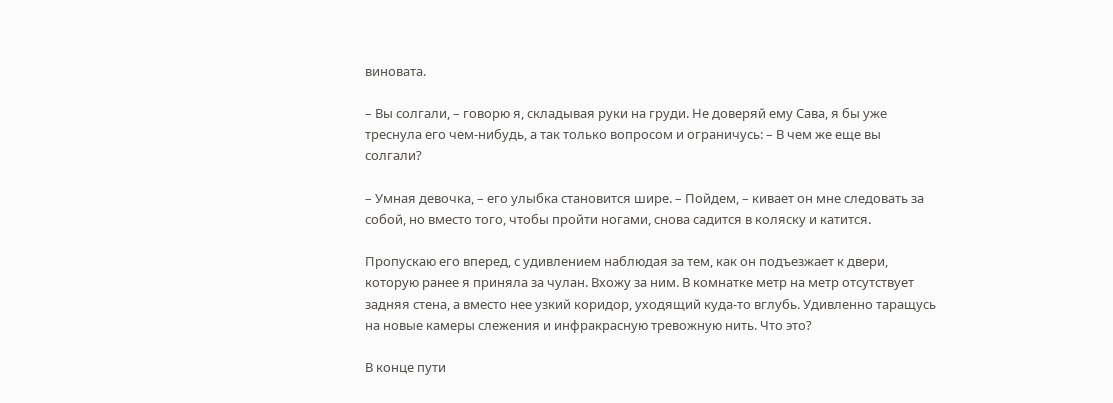виновата.

– Вы солгали, – говорю я, складывая руки на груди. Не доверяй ему Сава, я бы уже треснула его чем-нибудь, а так только вопросом и ограничусь: – В чем же еще вы солгали?

– Умная девочка, – его улыбка становится шире. – Пойдем, – кивает он мне следовать за собой, но вместо того, чтобы пройти ногами, снова садится в коляску и катится.

Пропускаю его вперед, с удивлением наблюдая за тем, как он подъезжает к двери, которую ранее я приняла за чулан. Вхожу за ним. В комнатке метр на метр отсутствует задняя стена, а вместо нее узкий коридор, уходящий куда-то вглубь. Удивленно таращусь на новые камеры слежения и инфракрасную тревожную нить. Что это?

В конце пути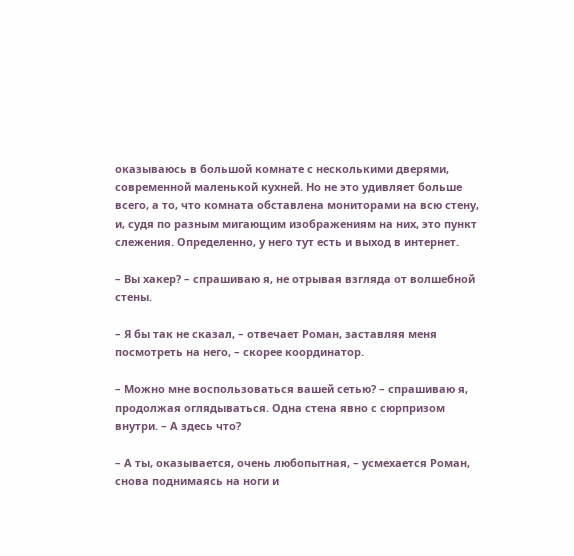оказываюсь в большой комнате с несколькими дверями, современной маленькой кухней. Но не это удивляет больше всего, а то, что комната обставлена мониторами на всю стену, и, судя по разным мигающим изображениям на них, это пункт слежения. Определенно, у него тут есть и выход в интернет.

– Вы хакер? – спрашиваю я, не отрывая взгляда от волшебной стены.

– Я бы так не сказал, – отвечает Роман, заставляя меня посмотреть на него, – скорее координатор.

– Можно мне воспользоваться вашей сетью? – спрашиваю я, продолжая оглядываться. Одна стена явно с сюрпризом внутри. – А здесь что?

– А ты, оказывается, очень любопытная, – усмехается Роман, снова поднимаясь на ноги и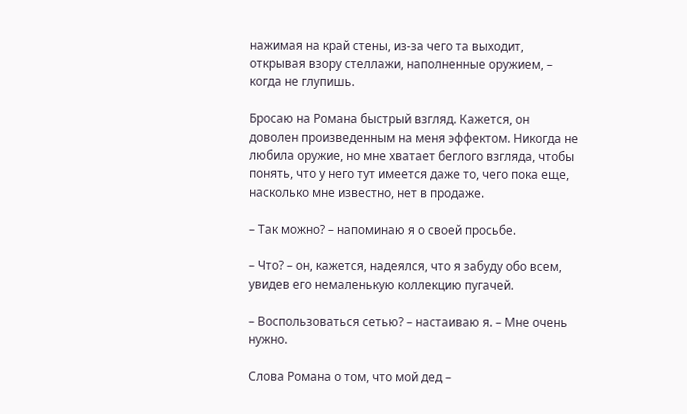нажимая на край стены, из-за чего та выходит, открывая взору стеллажи, наполненные оружием, – когда не глупишь.

Бросаю на Романа быстрый взгляд. Кажется, он доволен произведенным на меня эффектом. Никогда не любила оружие, но мне хватает беглого взгляда, чтобы понять, что у него тут имеется даже то, чего пока еще, насколько мне известно, нет в продаже.

– Так можно? – напоминаю я о своей просьбе.

– Что? – он, кажется, надеялся, что я забуду обо всем, увидев его немаленькую коллекцию пугачей.

– Воспользоваться сетью? – настаиваю я. – Мне очень нужно.

Слова Романа о том, что мой дед –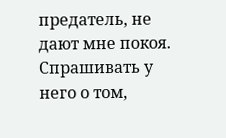предатель, не дают мне покоя. Спрашивать у него о том,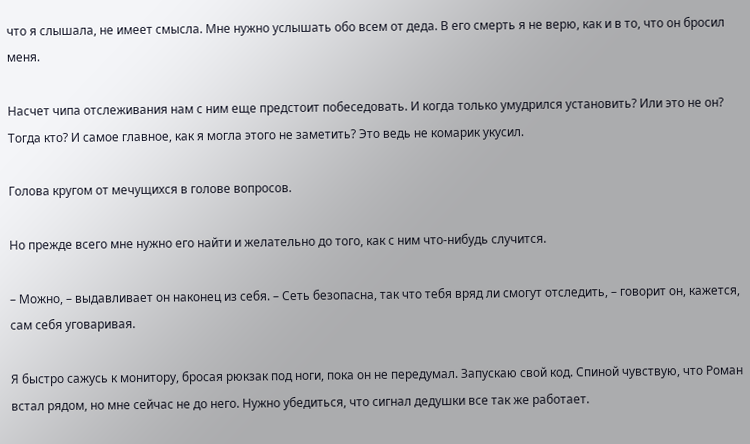что я слышала, не имеет смысла. Мне нужно услышать обо всем от деда. В его смерть я не верю, как и в то, что он бросил меня.

Насчет чипа отслеживания нам с ним еще предстоит побеседовать. И когда только умудрился установить? Или это не он? Тогда кто? И самое главное, как я могла этого не заметить? Это ведь не комарик укусил.

Голова кругом от мечущихся в голове вопросов.

Но прежде всего мне нужно его найти и желательно до того, как с ним что-нибудь случится.

– Можно, – выдавливает он наконец из себя. – Сеть безопасна, так что тебя вряд ли смогут отследить, – говорит он, кажется, сам себя уговаривая.

Я быстро сажусь к монитору, бросая рюкзак под ноги, пока он не передумал. Запускаю свой код. Спиной чувствую, что Роман встал рядом, но мне сейчас не до него. Нужно убедиться, что сигнал дедушки все так же работает.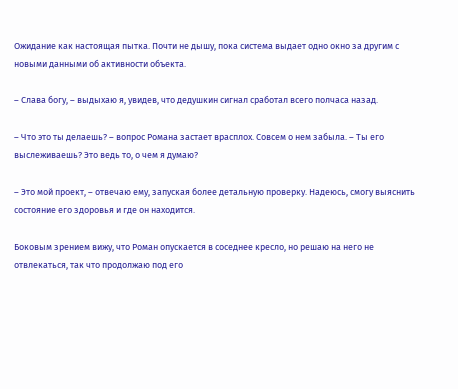Ожидание как настоящая пытка. Почти не дышу, пока система выдает одно окно за другим с новыми данными об активности объекта.

– Слава богу, – выдыхаю я, увидев, что дедушкин сигнал сработал всего полчаса назад.

– Что это ты делаешь? – вопрос Романа застает врасплох. Совсем о нем забыла. – Ты его выслеживаешь? Это ведь то, о чем я думаю?

– Это мой проект, – отвечаю ему, запуская более детальную проверку. Надеюсь, смогу выяснить состояние его здоровья и где он находится.

Боковым зрением вижу, что Роман опускается в соседнее кресло, но решаю на него не отвлекаться, так что продолжаю под его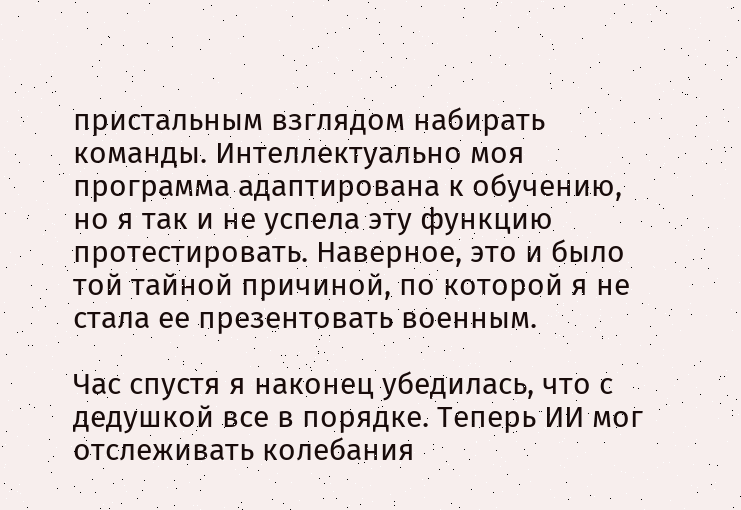пристальным взглядом набирать команды. Интеллектуально моя программа адаптирована к обучению, но я так и не успела эту функцию протестировать. Наверное, это и было той тайной причиной, по которой я не стала ее презентовать военным.

Час спустя я наконец убедилась, что с дедушкой все в порядке. Теперь ИИ мог отслеживать колебания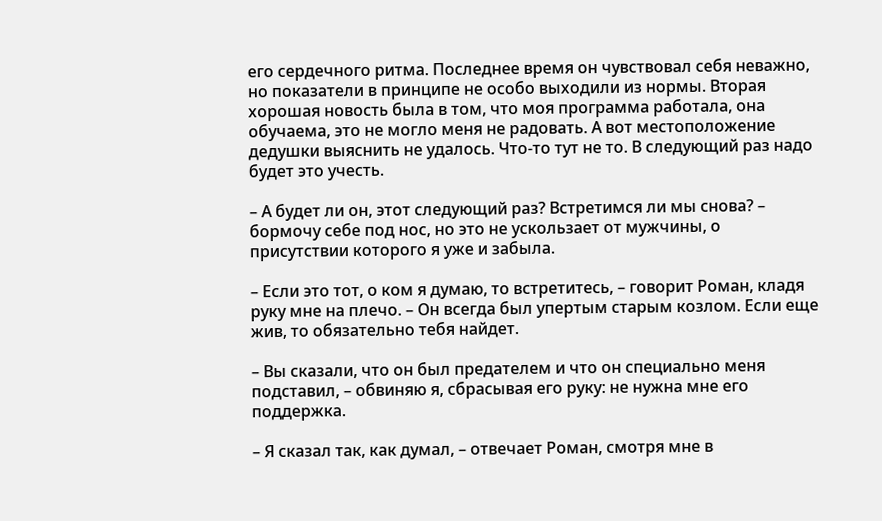его сердечного ритма. Последнее время он чувствовал себя неважно, но показатели в принципе не особо выходили из нормы. Вторая хорошая новость была в том, что моя программа работала, она обучаема, это не могло меня не радовать. А вот местоположение дедушки выяснить не удалось. Что-то тут не то. В следующий раз надо будет это учесть.

– А будет ли он, этот следующий раз? Встретимся ли мы снова? – бормочу себе под нос, но это не ускользает от мужчины, о присутствии которого я уже и забыла.

– Если это тот, о ком я думаю, то встретитесь, – говорит Роман, кладя руку мне на плечо. – Он всегда был упертым старым козлом. Если еще жив, то обязательно тебя найдет.

– Вы сказали, что он был предателем и что он специально меня подставил, – обвиняю я, сбрасывая его руку: не нужна мне его поддержка.

– Я сказал так, как думал, – отвечает Роман, смотря мне в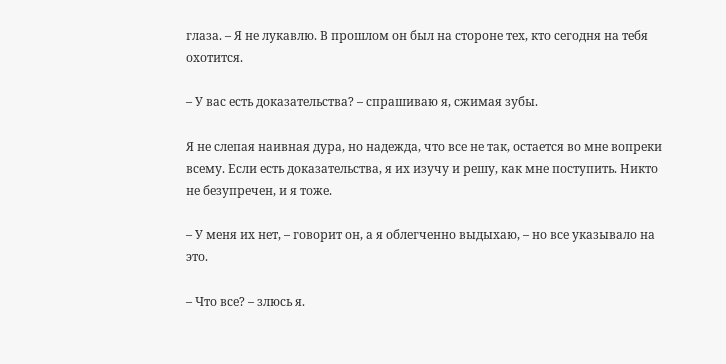глаза. – Я не лукавлю. В прошлом он был на стороне тех, кто сегодня на тебя охотится.

– У вас есть доказательства? – спрашиваю я, сжимая зубы.

Я не слепая наивная дура, но надежда, что все не так, остается во мне вопреки всему. Если есть доказательства, я их изучу и решу, как мне поступить. Никто не безупречен, и я тоже.

– У меня их нет, – говорит он, а я облегченно выдыхаю, – но все указывало на это.

– Что все? – злюсь я.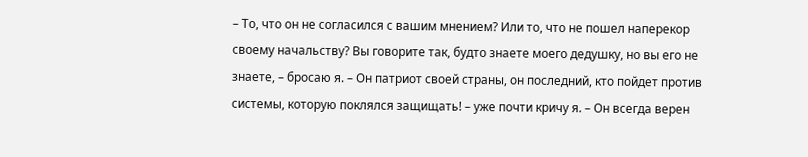– То, что он не согласился с вашим мнением? Или то, что не пошел наперекор своему начальству? Вы говорите так, будто знаете моего дедушку, но вы его не знаете, – бросаю я. – Он патриот своей страны, он последний, кто пойдет против системы, которую поклялся защищать! – уже почти кричу я. – Он всегда верен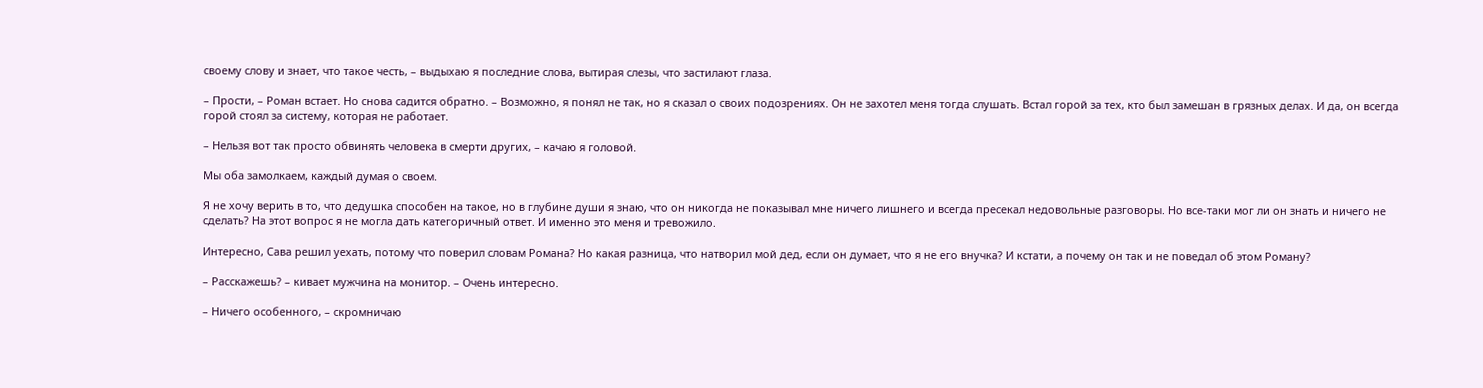своему слову и знает, что такое честь, – выдыхаю я последние слова, вытирая слезы, что застилают глаза.

– Прости, – Роман встает. Но снова садится обратно. – Возможно, я понял не так, но я сказал о своих подозрениях. Он не захотел меня тогда слушать. Встал горой за тех, кто был замешан в грязных делах. И да, он всегда горой стоял за систему, которая не работает.

– Нельзя вот так просто обвинять человека в смерти других, – качаю я головой.

Мы оба замолкаем, каждый думая о своем.

Я не хочу верить в то, что дедушка способен на такое, но в глубине души я знаю, что он никогда не показывал мне ничего лишнего и всегда пресекал недовольные разговоры. Но все-таки мог ли он знать и ничего не сделать? На этот вопрос я не могла дать категоричный ответ. И именно это меня и тревожило.

Интересно, Сава решил уехать, потому что поверил словам Романа? Но какая разница, что натворил мой дед, если он думает, что я не его внучка? И кстати, а почему он так и не поведал об этом Роману?

– Расскажешь? – кивает мужчина на монитор. – Очень интересно.

– Ничего особенного, – скромничаю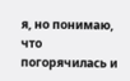я, но понимаю, что погорячилась и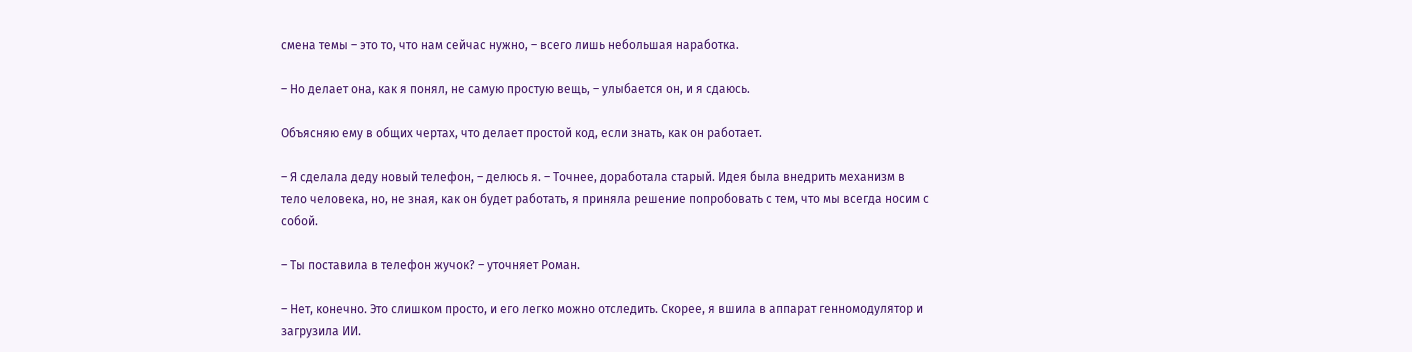смена темы – это то, что нам сейчас нужно, – всего лишь небольшая наработка.

– Но делает она, как я понял, не самую простую вещь, – улыбается он, и я сдаюсь.

Объясняю ему в общих чертах, что делает простой код, если знать, как он работает.

– Я сделала деду новый телефон, – делюсь я. – Точнее, доработала старый. Идея была внедрить механизм в тело человека, но, не зная, как он будет работать, я приняла решение попробовать с тем, что мы всегда носим с собой.

– Ты поставила в телефон жучок? – уточняет Роман.

– Нет, конечно. Это слишком просто, и его легко можно отследить. Скорее, я вшила в аппарат генномодулятор и загрузила ИИ.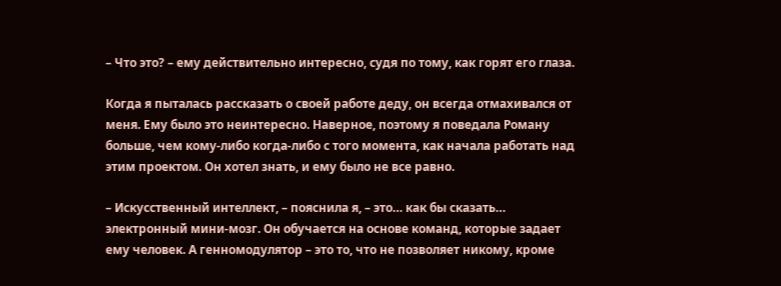– Что это? – ему действительно интересно, судя по тому, как горят его глаза.

Когда я пыталась рассказать о своей работе деду, он всегда отмахивался от меня. Ему было это неинтересно. Наверное, поэтому я поведала Роману больше, чем кому-либо когда-либо с того момента, как начала работать над этим проектом. Он хотел знать, и ему было не все равно.

– Искусственный интеллект, – пояснила я, – это… как бы сказать… электронный мини-мозг. Он обучается на основе команд, которые задает ему человек. А генномодулятор – это то, что не позволяет никому, кроме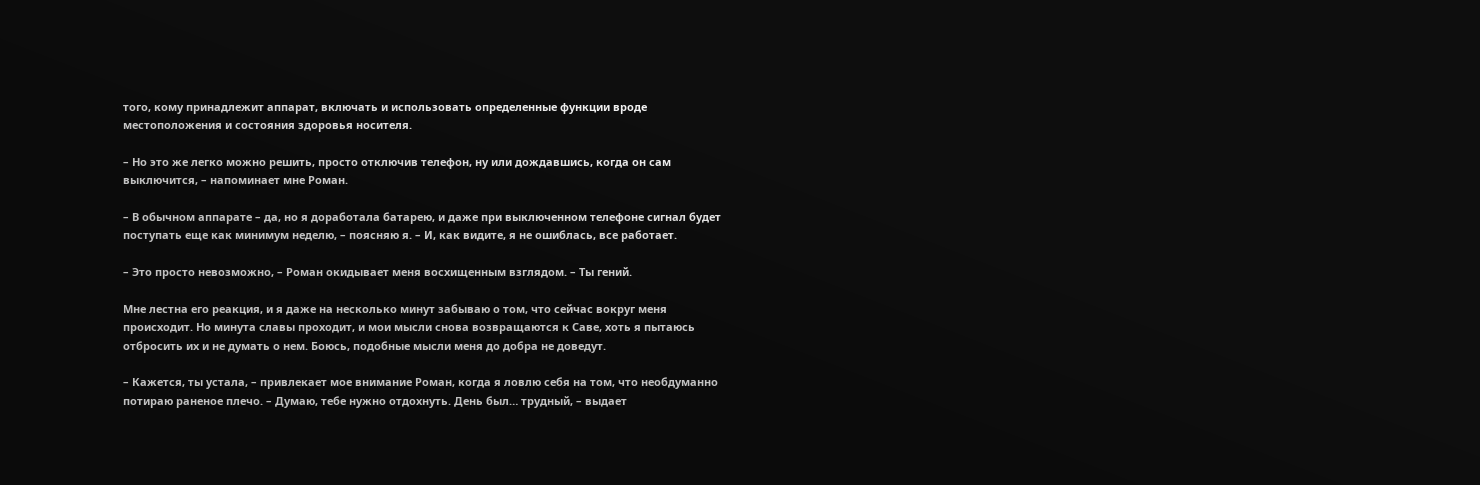того, кому принадлежит аппарат, включать и использовать определенные функции вроде местоположения и состояния здоровья носителя.

– Но это же легко можно решить, просто отключив телефон, ну или дождавшись, когда он сам выключится, – напоминает мне Роман.

– В обычном аппарате – да, но я доработала батарею, и даже при выключенном телефоне сигнал будет поступать еще как минимум неделю, – поясняю я. – И, как видите, я не ошиблась, все работает.

– Это просто невозможно, – Роман окидывает меня восхищенным взглядом. – Ты гений.

Мне лестна его реакция, и я даже на несколько минут забываю о том, что сейчас вокруг меня происходит. Но минута славы проходит, и мои мысли снова возвращаются к Саве, хоть я пытаюсь отбросить их и не думать о нем. Боюсь, подобные мысли меня до добра не доведут.

– Кажется, ты устала, – привлекает мое внимание Роман, когда я ловлю себя на том, что необдуманно потираю раненое плечо. – Думаю, тебе нужно отдохнуть. День был… трудный, – выдает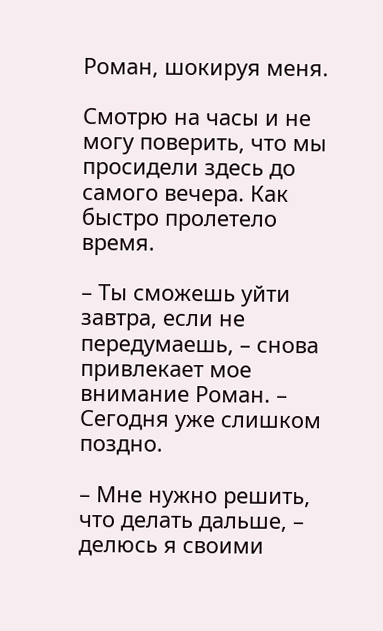Роман, шокируя меня.

Смотрю на часы и не могу поверить, что мы просидели здесь до самого вечера. Как быстро пролетело время.

– Ты сможешь уйти завтра, если не передумаешь, – снова привлекает мое внимание Роман. – Сегодня уже слишком поздно.

– Мне нужно решить, что делать дальше, – делюсь я своими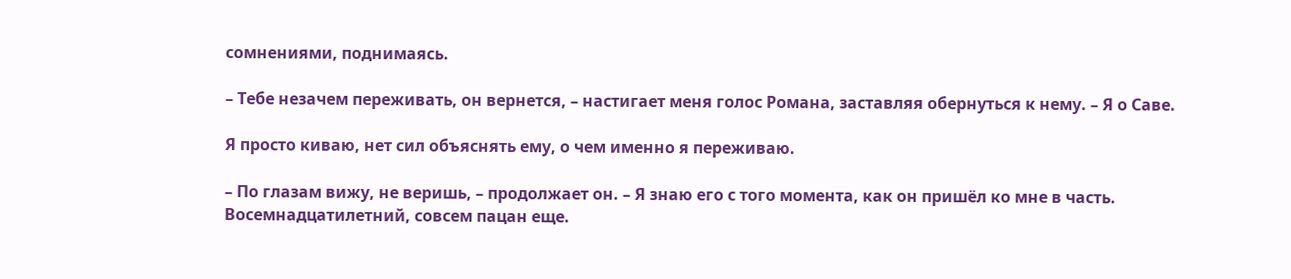сомнениями, поднимаясь.

– Тебе незачем переживать, он вернется, – настигает меня голос Романа, заставляя обернуться к нему. – Я о Саве.

Я просто киваю, нет сил объяснять ему, о чем именно я переживаю.

– По глазам вижу, не веришь, – продолжает он. – Я знаю его с того момента, как он пришёл ко мне в часть. Восемнадцатилетний, совсем пацан еще.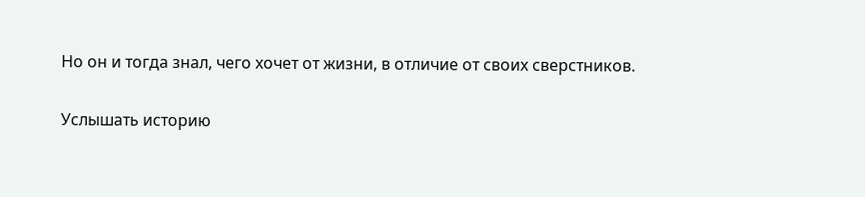Но он и тогда знал, чего хочет от жизни, в отличие от своих сверстников.

Услышать историю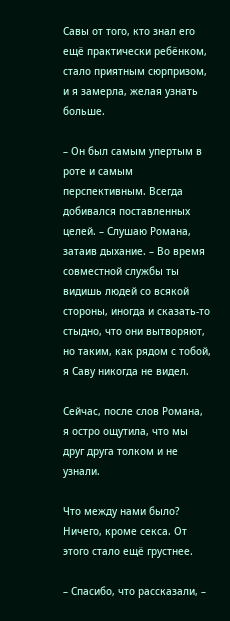Савы от того, кто знал его ещё практически ребёнком, стало приятным сюрпризом, и я замерла, желая узнать больше.

– Он был самым упертым в роте и самым перспективным. Всегда добивался поставленных целей. – Слушаю Романа, затаив дыхание. – Во время совместной службы ты видишь людей со всякой стороны, иногда и сказать-то стыдно, что они вытворяют, но таким, как рядом с тобой, я Саву никогда не видел.

Сейчас, после слов Романа, я остро ощутила, что мы друг друга толком и не узнали.

Что между нами было? Ничего, кроме секса. От этого стало ещё грустнее.

– Спасибо, что рассказали, –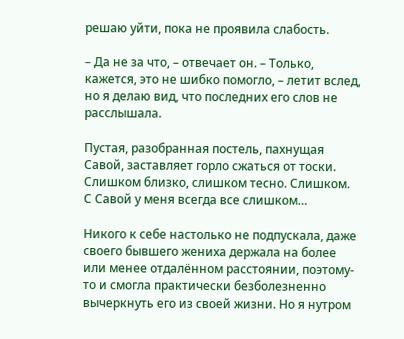решаю уйти, пока не проявила слабость.

– Да не за что, – отвечает он. – Только, кажется, это не шибко помогло, – летит вслед, но я делаю вид, что последних его слов не расслышала.

Пустая, разобранная постель, пахнущая Савой, заставляет горло сжаться от тоски. Слишком близко, слишком тесно. Слишком. С Савой у меня всегда все слишком…

Никого к себе настолько не подпускала, даже своего бывшего жениха держала на более или менее отдалённом расстоянии, поэтому-то и смогла практически безболезненно вычеркнуть его из своей жизни. Но я нутром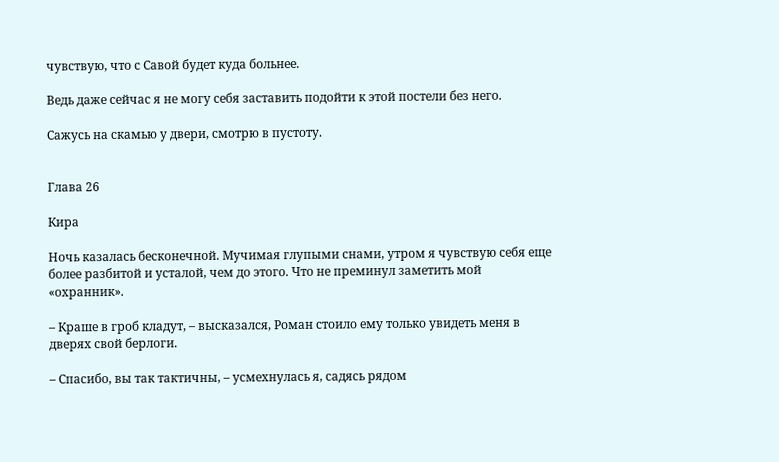чувствую, что с Савой будет куда больнее.

Ведь даже сейчас я не могу себя заставить подойти к этой постели без него.

Сажусь на скамью у двери, смотрю в пустоту.


Глава 26

Кира

Ночь казалась бесконечной. Мучимая глупыми снами, утром я чувствую себя еще более разбитой и усталой, чем до этого. Что не преминул заметить мой «охранник».

– Краше в гроб кладут, – высказался, Роман стоило ему только увидеть меня в дверях свой берлоги.

– Спасибо, вы так тактичны, – усмехнулась я, садясь рядом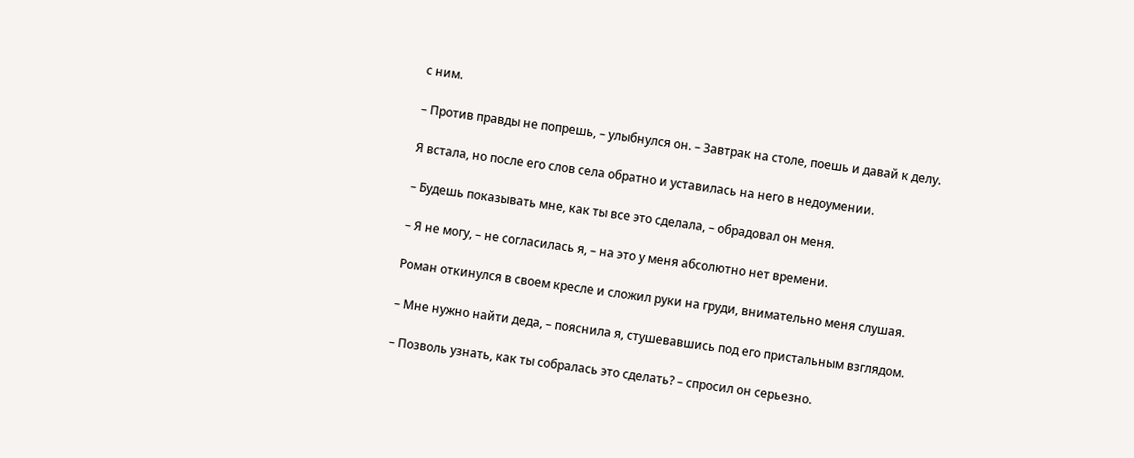с ним.

– Против правды не попрешь, – улыбнулся он. – Завтрак на столе, поешь и давай к делу.

Я встала, но после его слов села обратно и уставилась на него в недоумении.

– Будешь показывать мне, как ты все это сделала, – обрадовал он меня.

– Я не могу, – не согласилась я, – на это у меня абсолютно нет времени.

Роман откинулся в своем кресле и сложил руки на груди, внимательно меня слушая.

– Мне нужно найти деда, – пояснила я, стушевавшись под его пристальным взглядом.

– Позволь узнать, как ты собралась это сделать? – спросил он серьезно.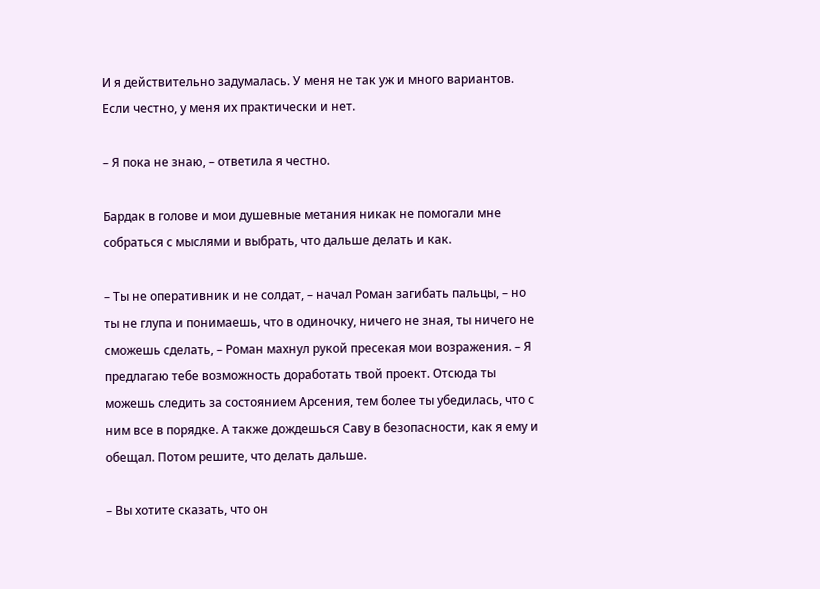И я действительно задумалась. У меня не так уж и много вариантов. Если честно, у меня их практически и нет.

– Я пока не знаю, – ответила я честно.

Бардак в голове и мои душевные метания никак не помогали мне собраться с мыслями и выбрать, что дальше делать и как.

– Ты не оперативник и не солдат, – начал Роман загибать пальцы, – но ты не глупа и понимаешь, что в одиночку, ничего не зная, ты ничего не сможешь сделать, – Роман махнул рукой пресекая мои возражения. – Я предлагаю тебе возможность доработать твой проект. Отсюда ты можешь следить за состоянием Арсения, тем более ты убедилась, что с ним все в порядке. А также дождешься Саву в безопасности, как я ему и обещал. Потом решите, что делать дальше.

– Вы хотите сказать, что он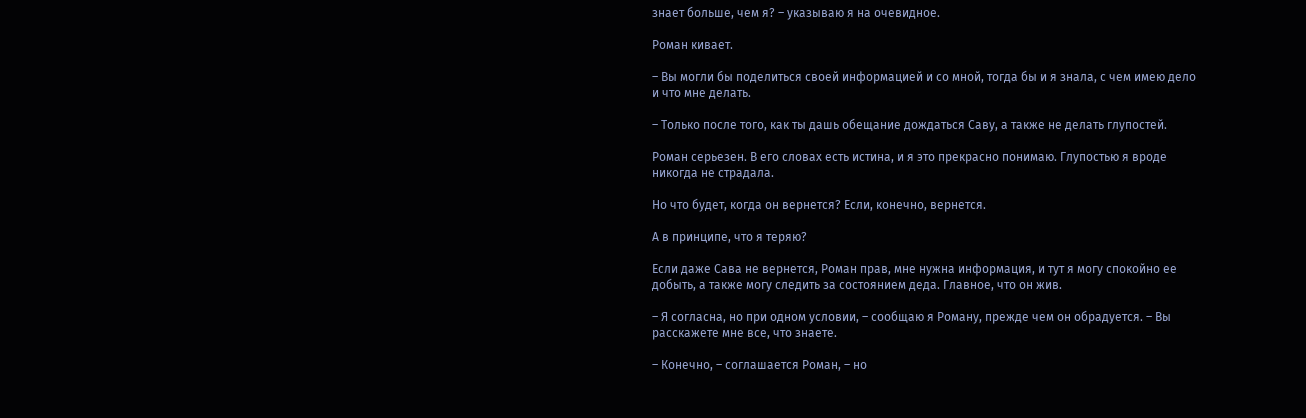знает больше, чем я? – указываю я на очевидное.

Роман кивает.

– Вы могли бы поделиться своей информацией и со мной, тогда бы и я знала, с чем имею дело и что мне делать.

– Только после того, как ты дашь обещание дождаться Саву, а также не делать глупостей.

Роман серьезен. В его словах есть истина, и я это прекрасно понимаю. Глупостью я вроде никогда не страдала.

Но что будет, когда он вернется? Если, конечно, вернется.

А в принципе, что я теряю?

Если даже Сава не вернется, Роман прав, мне нужна информация, и тут я могу спокойно ее добыть, а также могу следить за состоянием деда. Главное, что он жив.

– Я согласна, но при одном условии, – сообщаю я Роману, прежде чем он обрадуется. – Вы расскажете мне все, что знаете.

– Конечно, – соглашается Роман, – но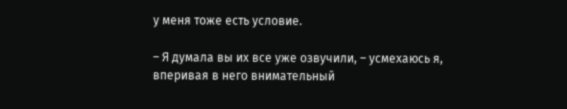у меня тоже есть условие.

– Я думала вы их все уже озвучили, – усмехаюсь я, вперивая в него внимательный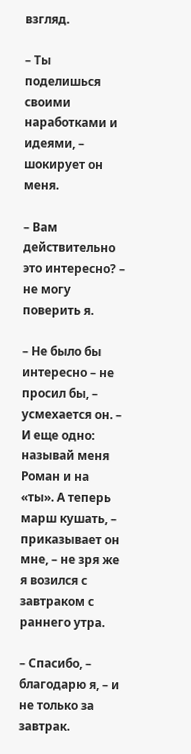взгляд.

– Ты поделишься своими наработками и идеями, – шокирует он меня.

– Вам действительно это интересно? – не могу поверить я.

– Не было бы интересно – не просил бы, – усмехается он. – И еще одно: называй меня Роман и на «ты». А теперь марш кушать, – приказывает он мне, – не зря же я возился с завтраком с раннего утра.

– Спасибо, – благодарю я, – и не только за завтрак.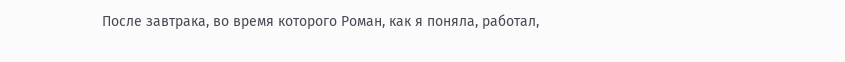После завтрака, во время которого Роман, как я поняла, работал,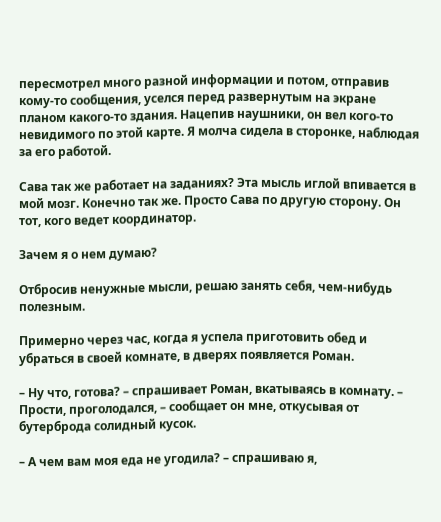пересмотрел много разной информации и потом, отправив кому-то сообщения, уселся перед развернутым на экране планом какого-то здания. Нацепив наушники, он вел кого-то невидимого по этой карте. Я молча сидела в сторонке, наблюдая за его работой.

Сава так же работает на заданиях? Эта мысль иглой впивается в мой мозг. Конечно так же. Просто Сава по другую сторону. Он тот, кого ведет координатор.

Зачем я о нем думаю?

Отбросив ненужные мысли, решаю занять себя, чем-нибудь полезным.

Примерно через час, когда я успела приготовить обед и убраться в своей комнате, в дверях появляется Роман.

– Ну что, готова? – спрашивает Роман, вкатываясь в комнату. – Прости, проголодался, – сообщает он мне, откусывая от бутерброда солидный кусок.

– А чем вам моя еда не угодила? – спрашиваю я,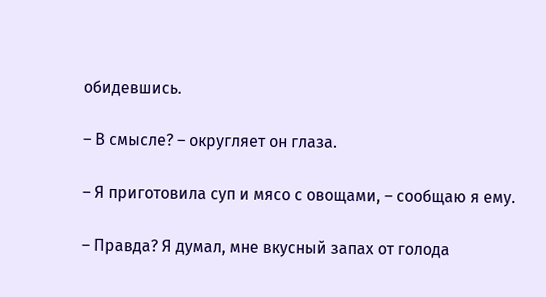обидевшись.

– В смысле? – округляет он глаза.

– Я приготовила суп и мясо с овощами, – сообщаю я ему.

– Правда? Я думал, мне вкусный запах от голода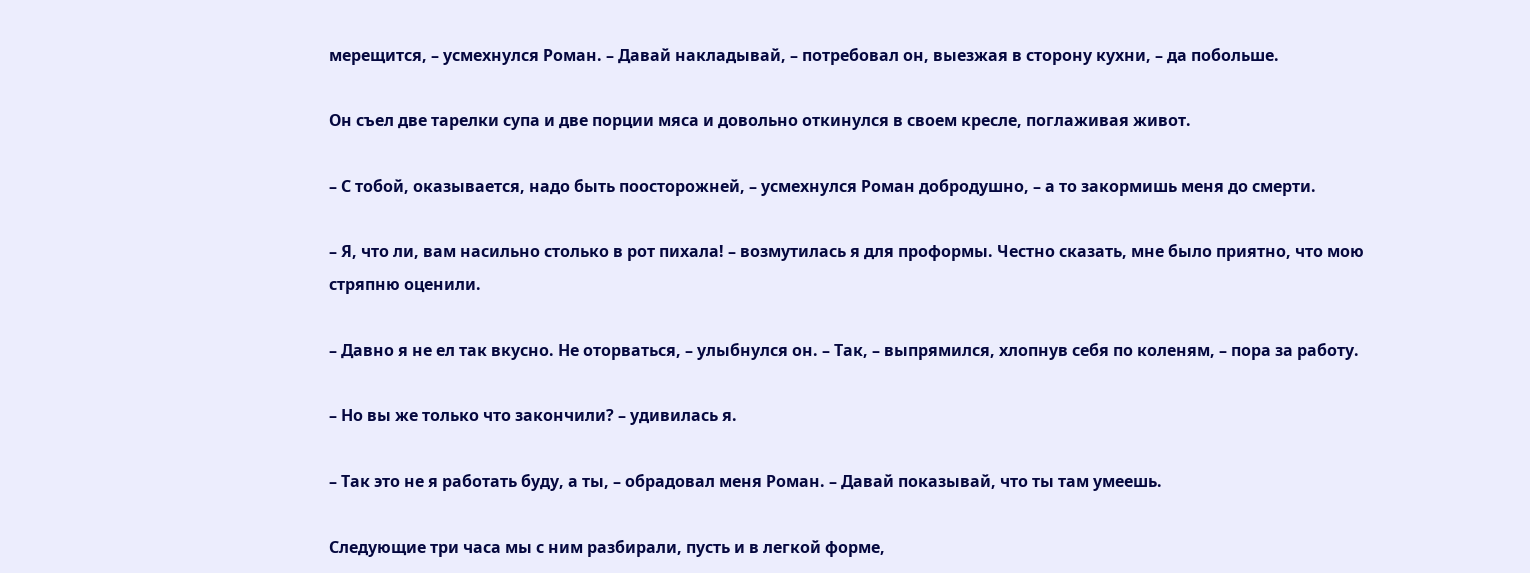мерещится, – усмехнулся Роман. – Давай накладывай, – потребовал он, выезжая в сторону кухни, – да побольше.

Он съел две тарелки супа и две порции мяса и довольно откинулся в своем кресле, поглаживая живот.

– С тобой, оказывается, надо быть поосторожней, – усмехнулся Роман добродушно, – а то закормишь меня до смерти.

– Я, что ли, вам насильно столько в рот пихала! – возмутилась я для проформы. Честно сказать, мне было приятно, что мою стряпню оценили.

– Давно я не ел так вкусно. Не оторваться, – улыбнулся он. – Так, – выпрямился, хлопнув себя по коленям, – пора за работу.

– Но вы же только что закончили? – удивилась я.

– Так это не я работать буду, а ты, – обрадовал меня Роман. – Давай показывай, что ты там умеешь.

Следующие три часа мы с ним разбирали, пусть и в легкой форме,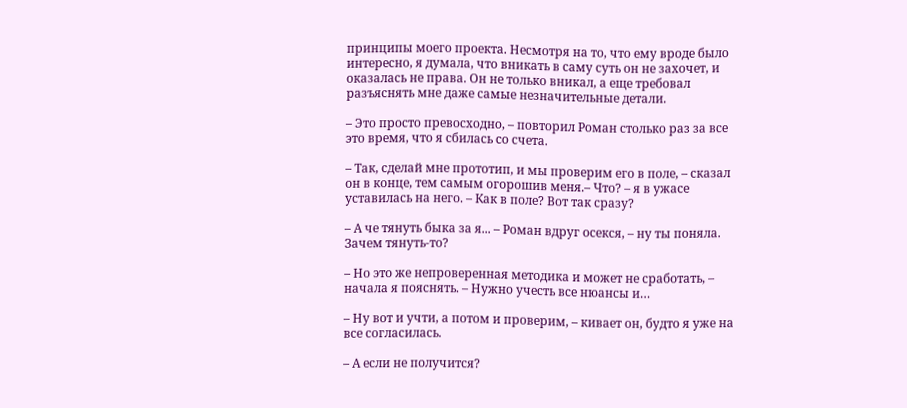принципы моего проекта. Несмотря на то, что ему вроде было интересно, я думала, что вникать в саму суть он не захочет, и оказалась не права. Он не только вникал, а еще требовал разъяснять мне даже самые незначительные детали.

– Это просто превосходно, – повторил Роман столько раз за все это время, что я сбилась со счета.

– Так, сделай мне прототип, и мы проверим его в поле, – сказал он в конце, тем самым огорошив меня.– Что? – я в ужасе уставилась на него. – Как в поле? Вот так сразу?

– А че тянуть быка за я... – Роман вдруг осекся, – ну ты поняла. Зачем тянуть-то?

– Но это же непроверенная методика и может не сработать, – начала я пояснять. – Нужно учесть все нюансы и…

– Ну вот и учти, а потом и проверим, – кивает он, будто я уже на все согласилась.

– А если не получится?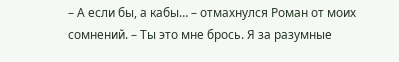– А если бы, а кабы… – отмахнулся Роман от моих сомнений. – Ты это мне брось. Я за разумные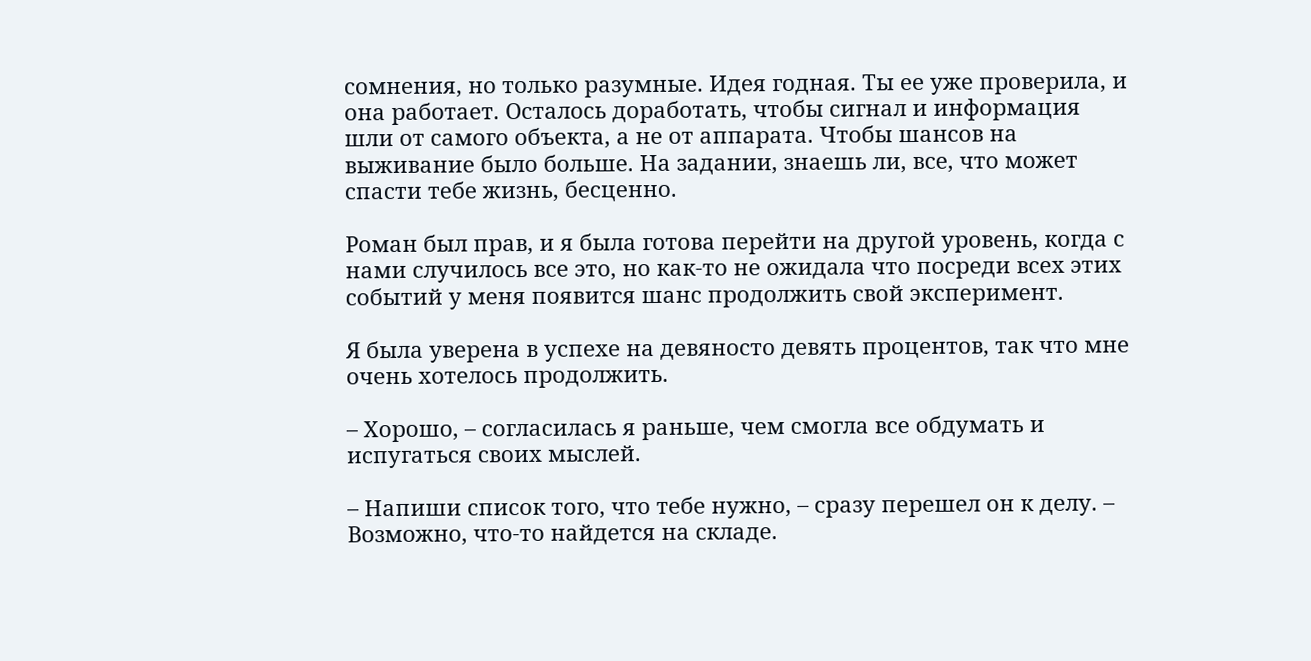сомнения, но только разумные. Идея годная. Ты ее уже проверила, и она работает. Осталось доработать, чтобы сигнал и информация шли от самого объекта, а не от аппарата. Чтобы шансов на выживание было больше. На задании, знаешь ли, все, что может спасти тебе жизнь, бесценно.

Роман был прав, и я была готова перейти на другой уровень, когда с нами случилось все это, но как-то не ожидала что посреди всех этих событий у меня появится шанс продолжить свой эксперимент.

Я была уверена в успехе на девяносто девять процентов, так что мне очень хотелось продолжить.

– Хорошо, – согласилась я раньше, чем смогла все обдумать и испугаться своих мыслей.

– Напиши список того, что тебе нужно, – сразу перешел он к делу. – Возможно, что-то найдется на складе.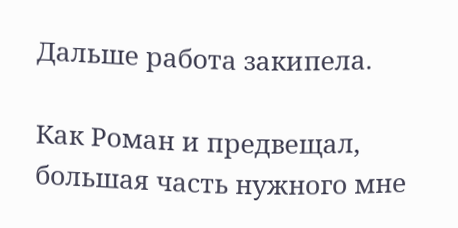Дальше работа закипела.

Как Роман и предвещал, большая часть нужного мне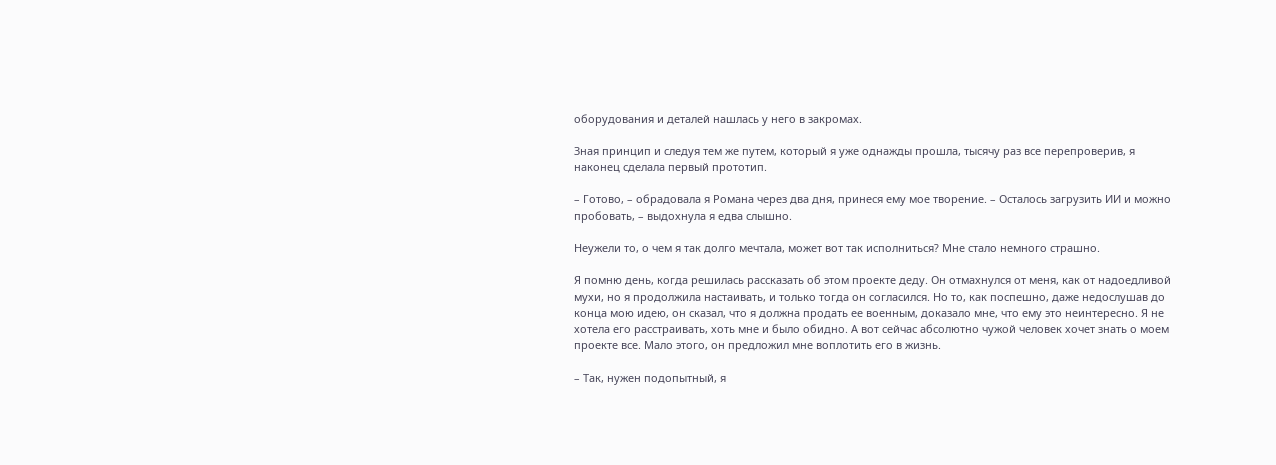оборудования и деталей нашлась у него в закромах.

Зная принцип и следуя тем же путем, который я уже однажды прошла, тысячу раз все перепроверив, я наконец сделала первый прототип.

– Готово, – обрадовала я Романа через два дня, принеся ему мое творение. – Осталось загрузить ИИ и можно пробовать, – выдохнула я едва слышно.

Неужели то, о чем я так долго мечтала, может вот так исполниться? Мне стало немного страшно.

Я помню день, когда решилась рассказать об этом проекте деду. Он отмахнулся от меня, как от надоедливой мухи, но я продолжила настаивать, и только тогда он согласился. Но то, как поспешно, даже недослушав до конца мою идею, он сказал, что я должна продать ее военным, доказало мне, что ему это неинтересно. Я не хотела его расстраивать, хоть мне и было обидно. А вот сейчас абсолютно чужой человек хочет знать о моем проекте все. Мало этого, он предложил мне воплотить его в жизнь.

– Так, нужен подопытный, я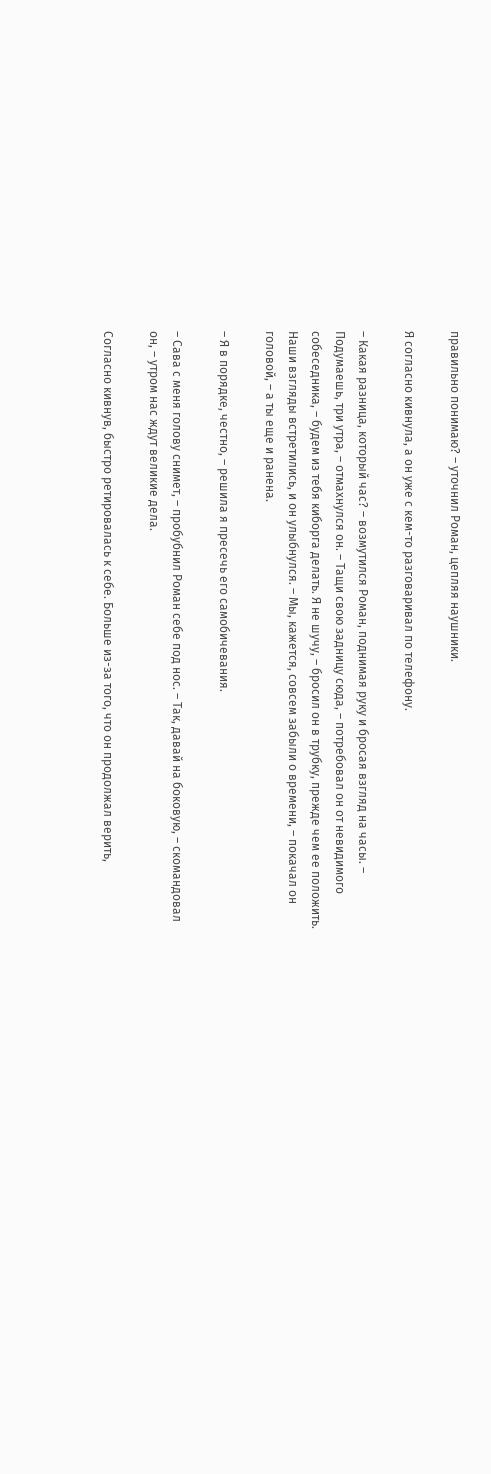правильно понимаю? – уточнил Роман, цепляя наушники.

Я согласно кивнула, а он уже с кем-то разговаривал по телефону.

– Какая разница, который час? – возмутился Роман, поднимая руку и бросая взгляд на часы. – Подумаешь, три утра, – отмахнулся он. – Тащи свою задницу сюда, – потребовал он от невидимого собеседника, – будем из тебя киборга делать. Я не шучу, – бросил он в трубку, прежде чем ее положить. Наши взгляды встретились, и он улыбнулся. – Мы, кажется, совсем забыли о времени, – покачал он головой, – а ты еще и ранена.

– Я в порядке, честно, – решила я пресечь его самобичевания.

– Сава с меня голову снимет, – пробубнил Роман себе под нос. – Так, давай на боковую, – скомандовал он, – утром нас ждут великие дела.

Согласно кивнув, быстро ретировалась к себе. Больше из-за того, что он продолжал верить,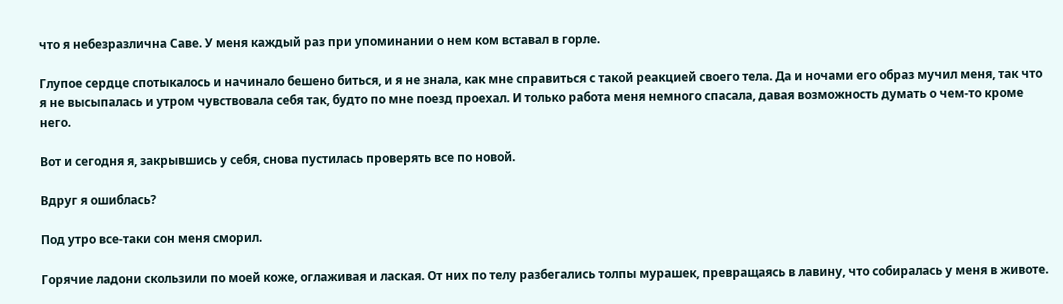что я небезразлична Саве. У меня каждый раз при упоминании о нем ком вставал в горле.

Глупое сердце спотыкалось и начинало бешено биться, и я не знала, как мне справиться с такой реакцией своего тела. Да и ночами его образ мучил меня, так что я не высыпалась и утром чувствовала себя так, будто по мне поезд проехал. И только работа меня немного спасала, давая возможность думать о чем-то кроме него.

Вот и сегодня я, закрывшись у себя, снова пустилась проверять все по новой.

Вдруг я ошиблась?

Под утро все-таки сон меня сморил.

Горячие ладони скользили по моей коже, оглаживая и лаская. От них по телу разбегались толпы мурашек, превращаясь в лавину, что собиралась у меня в животе.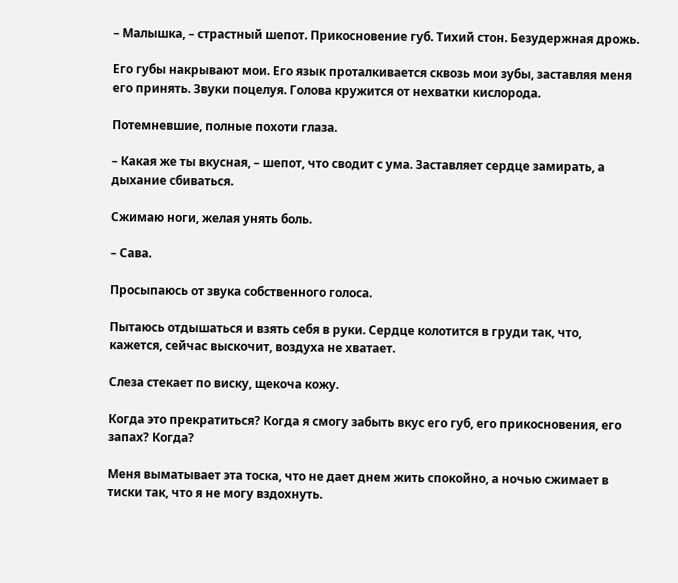– Малышка, – страстный шепот. Прикосновение губ. Тихий стон. Безудержная дрожь.

Его губы накрывают мои. Его язык проталкивается сквозь мои зубы, заставляя меня его принять. Звуки поцелуя. Голова кружится от нехватки кислорода.

Потемневшие, полные похоти глаза.

– Какая же ты вкусная, – шепот, что сводит с ума. Заставляет сердце замирать, а дыхание сбиваться.

Сжимаю ноги, желая унять боль.

– Сава.

Просыпаюсь от звука собственного голоса.

Пытаюсь отдышаться и взять себя в руки. Сердце колотится в груди так, что, кажется, сейчас выскочит, воздуха не хватает.

Слеза стекает по виску, щекоча кожу.

Когда это прекратиться? Когда я смогу забыть вкус его губ, его прикосновения, его запах? Когда?

Меня выматывает эта тоска, что не дает днем жить спокойно, а ночью сжимает в тиски так, что я не могу вздохнуть.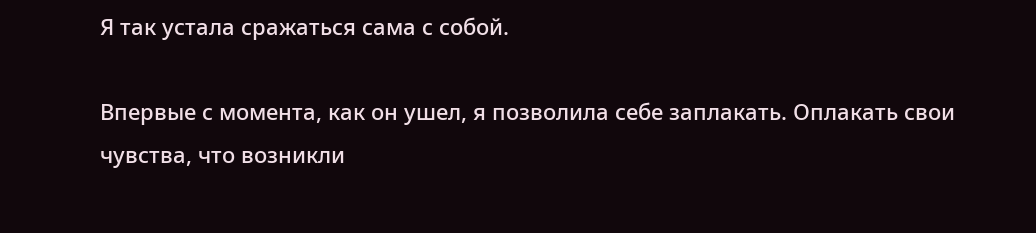Я так устала сражаться сама с собой.

Впервые с момента, как он ушел, я позволила себе заплакать. Оплакать свои чувства, что возникли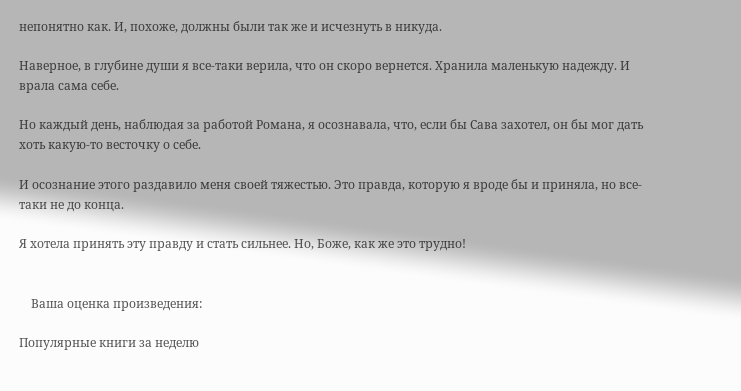непонятно как. И, похоже, должны были так же и исчезнуть в никуда.

Наверное, в глубине души я все-таки верила, что он скоро вернется. Хранила маленькую надежду. И врала сама себе.

Но каждый день, наблюдая за работой Романа, я осознавала, что, если бы Сава захотел, он бы мог дать хоть какую-то весточку о себе.

И осознание этого раздавило меня своей тяжестью. Это правда, которую я вроде бы и приняла, но все-таки не до конца.

Я хотела принять эту правду и стать сильнее. Но, Боже, как же это трудно!


    Ваша оценка произведения:

Популярные книги за неделю